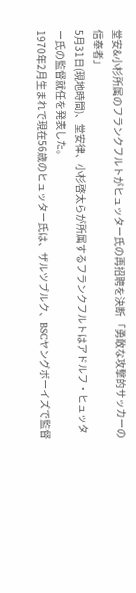堂安&小杉所属のフランクフルトがヒュッター氏の再招聘を決断 「勇敢な攻撃的サッカーの信奉者」
5月31日(現地時間)、堂安律、小杉啓太らが所属するフランクフルトはアドルフ・ヒュッター氏の監督就任を発表した。
1970年2月生まれで現在56歳のヒュッター氏は、ザルツブルク、BSCヤングボーイズで監督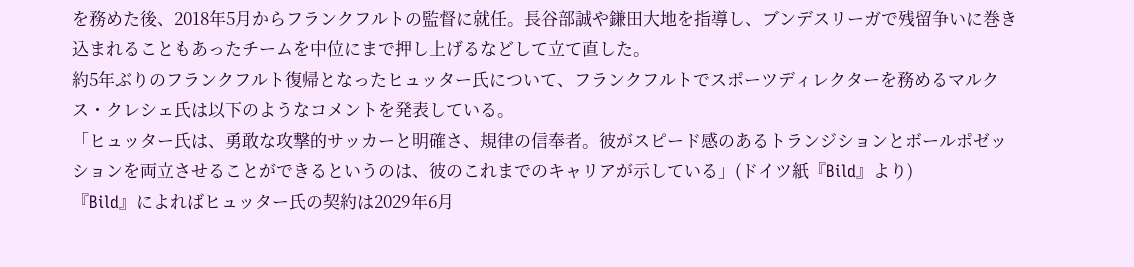を務めた後、2018年5月からフランクフルトの監督に就任。長谷部誠や鎌田大地を指導し、ブンデスリーガで残留争いに巻き込まれることもあったチームを中位にまで押し上げるなどして立て直した。
約5年ぶりのフランクフルト復帰となったヒュッター氏について、フランクフルトでスポーツディレクターを務めるマルクス・クレシェ氏は以下のようなコメントを発表している。
「ヒュッター氏は、勇敢な攻撃的サッカーと明確さ、規律の信奉者。彼がスピード感のあるトランジションとボールポゼッションを両立させることができるというのは、彼のこれまでのキャリアが示している」(ドイツ紙『Bild』より)
『Bild』によればヒュッター氏の契約は2029年6月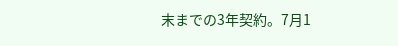末までの3年契約。7月1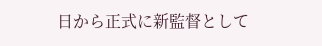日から正式に新監督として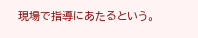現場で指導にあたるという。